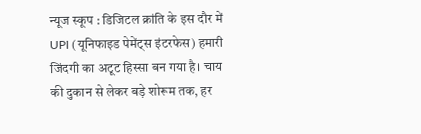न्यूज स्कूप : डिजिटल क्रांति के इस दौर में UPI (यूनिफाइड पेमेंट्स इंटरफेस) हमारी जिंदगी का अटूट हिस्सा बन गया है। चाय की दुकान से लेकर बड़े शोरूम तक, हर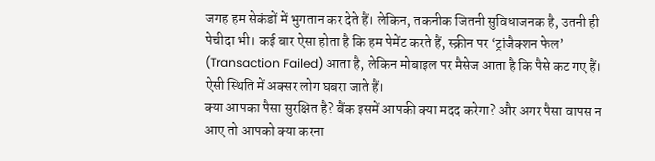जगह हम सेकंडों में भुगतान कर देते हैं। लेकिन, तकनीक जितनी सुविधाजनक है, उतनी ही पेचीदा भी। कई बार ऐसा होता है कि हम पेमेंट करते हैं, स्क्रीन पर ‘ट्रांजैक्शन फेल’ (Transaction Failed) आता है, लेकिन मोबाइल पर मैसेज आता है कि पैसे कट गए हैं। ऐसी स्थिति में अक्सर लोग घबरा जाते हैं।
क्या आपका पैसा सुरक्षित है? बैंक इसमें आपकी क्या मदद करेगा? और अगर पैसा वापस न आए तो आपको क्या करना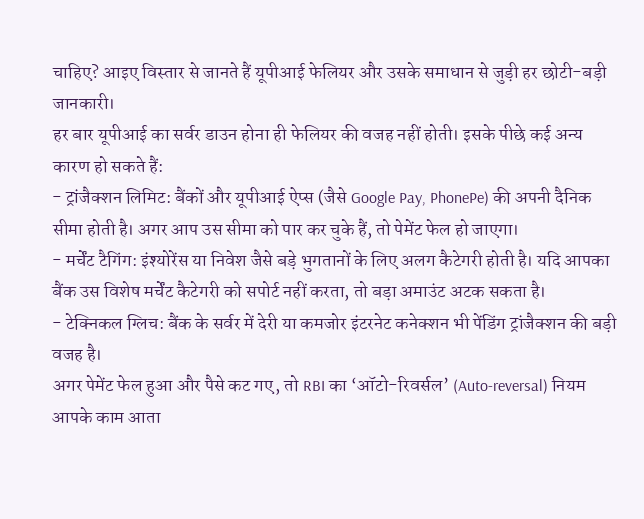चाहिए? आइए विस्तार से जानते हैं यूपीआई फेलियर और उसके समाधान से जुड़ी हर छोटी-बड़ी जानकारी।
हर बार यूपीआई का सर्वर डाउन होना ही फेलियर की वजह नहीं होती। इसके पीछे कई अन्य कारण हो सकते हैं:
- ट्रांजैक्शन लिमिट: बैंकों और यूपीआई ऐप्स (जैसे Google Pay, PhonePe) की अपनी दैनिक सीमा होती है। अगर आप उस सीमा को पार कर चुके हैं, तो पेमेंट फेल हो जाएगा।
- मर्चेंट टैगिंग: इंश्योरेंस या निवेश जैसे बड़े भुगतानों के लिए अलग कैटेगरी होती है। यदि आपका बैंक उस विशेष मर्चेंट कैटेगरी को सपोर्ट नहीं करता, तो बड़ा अमाउंट अटक सकता है।
- टेक्निकल ग्लिच: बैंक के सर्वर में देरी या कमजोर इंटरनेट कनेक्शन भी पेंडिंग ट्रांजैक्शन की बड़ी वजह है।
अगर पेमेंट फेल हुआ और पैसे कट गए, तो RBI का ‘ऑटो-रिवर्सल’ (Auto-reversal) नियम आपके काम आता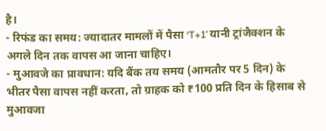है।
- रिफंड का समय: ज्यादातर मामलों में पैसा ‘T+1’ यानी ट्रांजैक्शन के अगले दिन तक वापस आ जाना चाहिए।
- मुआवजे का प्रावधान: यदि बैंक तय समय (आमतौर पर 5 दिन) के भीतर पैसा वापस नहीं करता, तो ग्राहक को ₹100 प्रति दिन के हिसाब से मुआवजा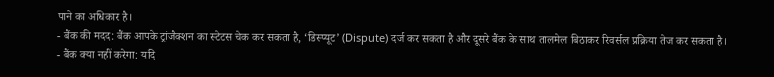पाने का अधिकार है।
- बैंक की मदद: बैंक आपके ट्रांजैक्शन का स्टेटस चेक कर सकता है, ‘डिस्प्यूट’ (Dispute) दर्ज कर सकता है और दूसरे बैंक के साथ तालमेल बिठाकर रिवर्सल प्रक्रिया तेज कर सकता है।
- बैंक क्या नहीं करेगा: यदि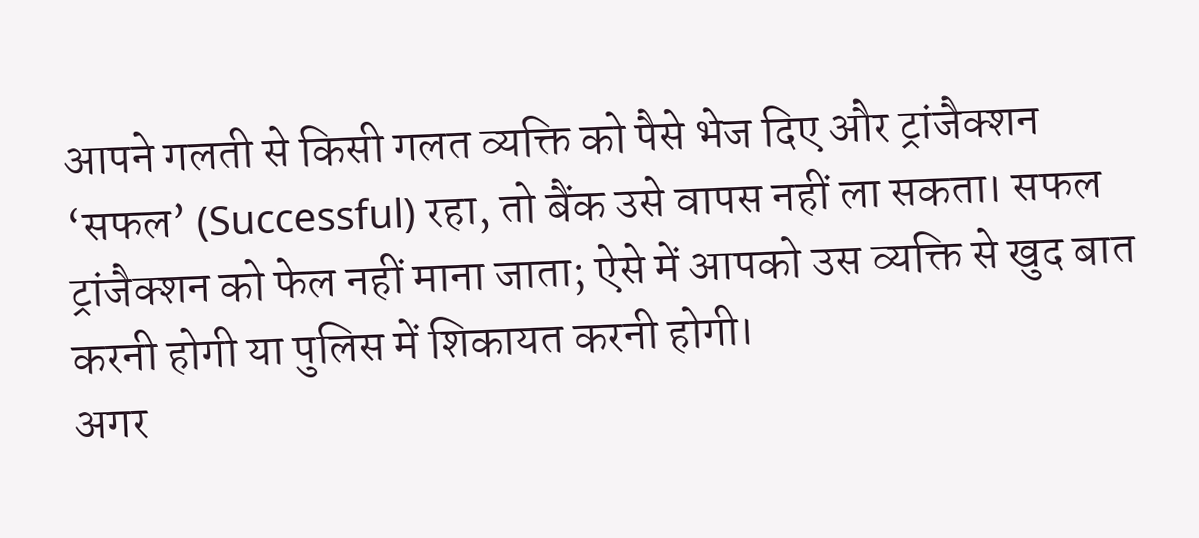आपने गलती से किसी गलत व्यक्ति को पैसे भेज दिए और ट्रांजैक्शन ‘सफल’ (Successful) रहा, तो बैंक उसे वापस नहीं ला सकता। सफल ट्रांजैक्शन को फेल नहीं माना जाता; ऐसे में आपको उस व्यक्ति से खुद बात करनी होगी या पुलिस में शिकायत करनी होगी।
अगर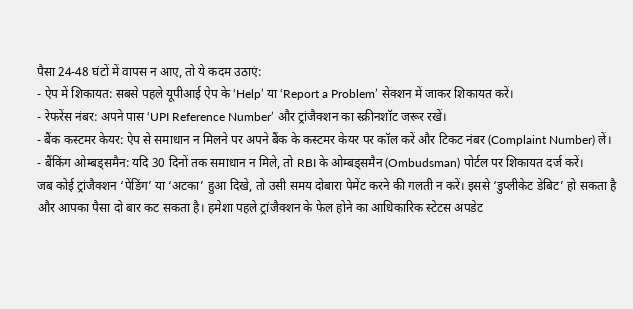पैसा 24-48 घंटों में वापस न आए, तो ये कदम उठाएं:
- ऐप में शिकायत: सबसे पहले यूपीआई ऐप के ‘Help’ या ‘Report a Problem’ सेक्शन में जाकर शिकायत करें।
- रेफरेंस नंबर: अपने पास ‘UPI Reference Number’ और ट्रांजैक्शन का स्क्रीनशॉट जरूर रखें।
- बैंक कस्टमर केयर: ऐप से समाधान न मिलने पर अपने बैंक के कस्टमर केयर पर कॉल करें और टिकट नंबर (Complaint Number) लें।
- बैंकिंग ओम्बड्समैन: यदि 30 दिनों तक समाधान न मिले, तो RBI के ओम्बड्समैन (Ombudsman) पोर्टल पर शिकायत दर्ज करें।
जब कोई ट्रांजैक्शन ‘पेंडिंग’ या ‘अटका’ हुआ दिखे, तो उसी समय दोबारा पेमेंट करने की गलती न करें। इससे ‘डुप्लीकेट डेबिट’ हो सकता है और आपका पैसा दो बार कट सकता है। हमेशा पहले ट्रांजैक्शन के फेल होने का आधिकारिक स्टेटस अपडेट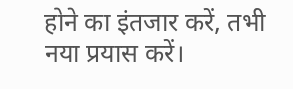होने का इंतजार करें, तभी नया प्रयास करें।